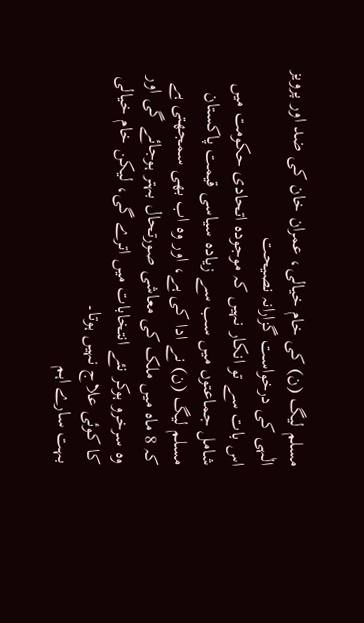مسلم لیگ (ن) کی خام خیالی، عمران خان کی ضد اور پرویز الٰہی کی درخواست گزارانہ نصیحت
اس بات سے تو انکار نہیں کہ موجودہ اتحادی حکومت میں شامل جماعتوں میں سب سے زیادہ سیاسی قیمت پاکستان مسلم لیگ (ن) نے ادا کی ہے، اور وہ اب بھی سمجھتی ہے کہ 8 ماہ میں ملک کی معاشی صورتحال بہتر ہوجائے گی اور وہ سرخرو ہوکر نئے انتخابات میں اترے گی، لیکن خام خیالی کا کوئی علاج نہیں ہوتا۔
بہت سارے اہم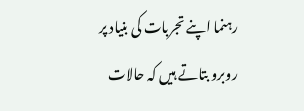رہنما اپنے تجربات کی بنیاد پر روبرو بتاتے ہیں کہ حالات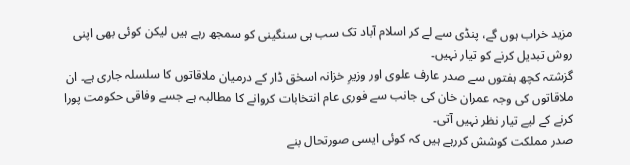مزید خراب ہوں گے، پنڈی سے لے کر اسلام آباد تک سب ہی سنگینی کو سمجھ رہے ہیں لیکن کوئی بھی اپنی روش تبدیل کرنے کو تیار نہیں۔
گزشتہ کچھ ہفتوں سے صدر عارف علوی اور وزیرِ خزانہ اسحٰق ڈار کے درمیان ملاقاتوں کا سلسلہ جاری ہے۔ ان ملاقاتوں کی وجہ عمران خان کی جانب سے فوری عام انتخابات کروانے کا مطالبہ ہے جسے وفاقی حکومت پورا کرنے کے لیے تیار نظر نہیں آتی۔
صدر مملکت کوشش کررہے ہیں کہ کوئی ایسی صورتحال بنے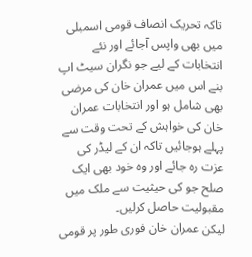تاکہ تحریک انصاف قومی اسمبلی میں بھی واپس آجائے اور نئے انتخابات کے لیے جو نگران سیٹ اپ بنے اس میں عمران خان کی مرضی بھی شامل ہو اور انتخابات عمران خان کی خواہش کے تحت وقت سے پہلے ہوجائیں تاکہ ان کے لیڈر کی عزت رہ جائے اور وہ خود بھی ایک صلح جو کی حیثیت سے ملک میں مقبولیت حاصل کرلیں۔
لیکن عمران خان فوری طور پر قومی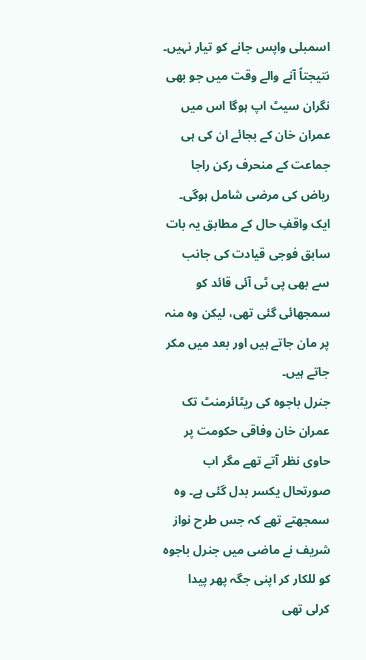اسمبلی واپس جانے کو تیار نہیں۔ نتیجتاً آنے والے وقت میں جو بھی نگران سیٹ اپ ہوگا اس میں عمران خان کے بجائے ان کی ہی جماعت کے منحرف رکن راجا ریاض کی مرضی شامل ہوگی۔ ایک واقفِ حال کے مطابق یہ بات سابق فوجی قیادت کی جانب سے بھی پی ٹی آئی قائد کو سمجھائی گئی تھی، لیکن وہ منہ پر مان جاتے ہیں اور بعد میں مکر جاتے ہیں۔
جنرل باجوہ کی ریٹائرمنٹ تک عمران خان وفاقی حکومت پر حاوی نظر آتے تھے مگر اب صورتحال یکسر بدل گئی ہے۔ وہ سمجھتے تھے کہ جس طرح نواز شریف نے ماضی میں جنرل باجوہ کو للکار کر اپنی جگہ پھر پیدا کرلی تھی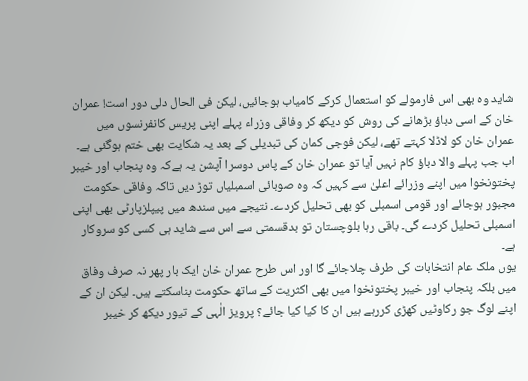شاید وہ بھی اس فارمولے کو استعمال کرکے کامیاب ہوجائیں، لیکن فی الحال دلی دور است! عمران خان کے اسی دباؤ بڑھانے کی روش کو دیکھ کر وفاقی وزراء پہلے اپنی پریس کانفرنسوں میں عمران خان کو لاڈلا کہتے تھے، لیکن فوجی کمان کی تبدیلی کے بعد یہ شکایت بھی ختم ہوگئی ہے۔
اب جب پہلے والا دباؤ کام نہیں آیا تو عمران خان کے پاس دوسرا آپشن یہ ہےکہ وہ پنجاب اور خیبر پختونخوا میں اپنے وزرائے اعلیٰ سے کہیں کہ وہ صوبائی اسمبلیاں توڑ دیں تاکہ وفاقی حکومت مجبور ہوجائے اور قومی اسمبلی کو بھی تحلیل کردے۔ نتیجے میں سندھ میں پیپلزپارٹی بھی اپنی اسمبلی تحلیل کردے گی۔ باقی رہا بلوچستان تو بدقسمتی سے اس سے شاید ہی کسی کو سروکار ہے۔
یوں ملک عام انتخابات کی طرف چلاجائے گا اور اس طرح عمران خان ایک بار پھر نہ صرف وفاق میں بلکہ پنجاب اور خیبر پختونخوا میں بھی اکثریت کے ساتھ حکومت بناسکتے ہیں۔ لیکن ان کے اپنے لوگ جو رکاوٹیں کھڑی کررہے ہیں ان کا کیا کیا جائے؟ پرویز الٰہی کے تیور دیکھ کر خیبر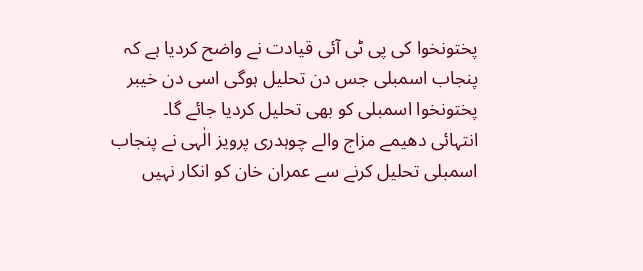پختونخوا کی پی ٹی آئی قیادت نے واضح کردیا ہے کہ پنجاب اسمبلی جس دن تحلیل ہوگی اسی دن خیبر پختونخوا اسمبلی کو بھی تحلیل کردیا جائے گا۔
انتہائی دھیمے مزاج والے چوہدری پرویز الٰہی نے پنجاب اسمبلی تحلیل کرنے سے عمران خان کو انکار نہیں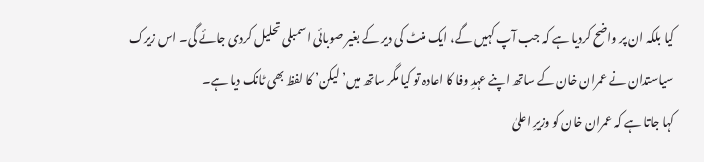کیا بلکہ ان پر واضح کردیا ہے کہ جب آپ کہیں گے، ایک منٹ کی دیر کے بغیر صوبائی اسمبلی تحلیل کردی جائے گی۔ اس زیرک سیاستدان نے عمران خان کے ساتھ اپنے عہدِ وفا کا اعادہ تو کیا مگر ساتھ میں’لیکن’ کا لفظ بھی ٹانک دیا ہے۔
کہا جاتا ہے کہ عمران خان کو وزیرِ اعلیٰ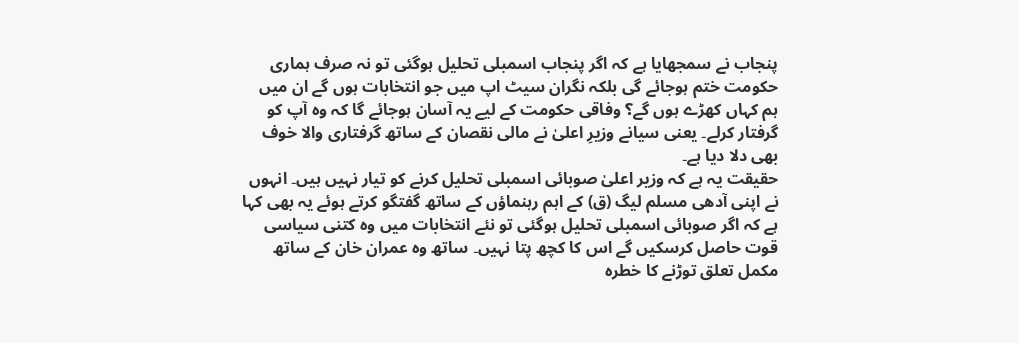پنجاب نے سمجھایا ہے کہ اگر پنجاب اسمبلی تحلیل ہوگئی تو نہ صرف ہماری حکومت ختم ہوجائے گی بلکہ نگران سیٹ اپ میں جو انتخابات ہوں گے ان میں ہم کہاں کھڑے ہوں گے؟ وفاقی حکومت کے لیے یہ آسان ہوجائے گا کہ وہ آپ کو گرفتار کرلے۔ یعنی سیانے وزیرِ اعلیٰ نے مالی نقصان کے ساتھ گرفتاری والا خوف بھی دلا دیا ہے۔
حقیقت یہ ہے کہ وزیر اعلیٰ صوبائی اسمبلی تحلیل کرنے کو تیار نہیں ہیں۔ انہوں نے اپنی آدھی مسلم لیگ (ق) کے اہم رہنماؤں کے ساتھ گفتگو کرتے ہوئے یہ بھی کہا ہے کہ اگر صوبائی اسمبلی تحلیل ہوگئی تو نئے انتخابات میں وہ کتنی سیاسی قوت حاصل کرسکیں گے اس کا کچھ پتا نہیں۔ ساتھ وہ عمران خان کے ساتھ مکمل تعلق توڑنے کا خطرہ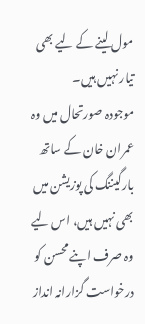مول لینے کے لیے بھی تیار نہیں ہیں۔
موجودہ صورتحال میں وہ عمران خان کے ساتھ بارگیننگ کی پوزیشن میں بھی نہیں ہیں، اس لیے وہ صرف اپنے محسن کو درخواست گزارانہ انداز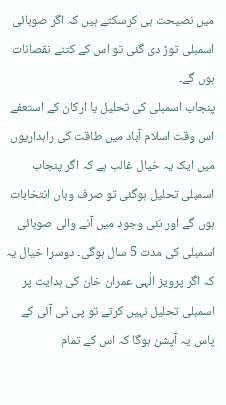میں نصیحت ہی کرسکتے ہیں کہ اگر صوبائی اسمبلی توڑ دی گئی تو اس کے کتنے نقصانات ہوں گے۔
پنجاب اسمبلی کی تحلیل یا ارکان کے استعفے
اس وقت اسلام آباد میں طاقت کی راہداریوں میں ایک یہ خیال غالب ہے کہ اگر پنجاب اسمبلی تحلیل ہوگئی تو صرف وہاں انتخابات ہوں گے اور نئی وجود میں آنے والی صوبائی اسمبلی کی مدت 5 سال ہوگی۔ دوسرا خیال یہ کہ اگر پرویز الٰہی عمران خان کی ہدایت پر اسمبلی تحلیل نہیں کرتے تو پی ٹی آئی کے پاس یہ آپشن ہوگا کہ اس کے تمام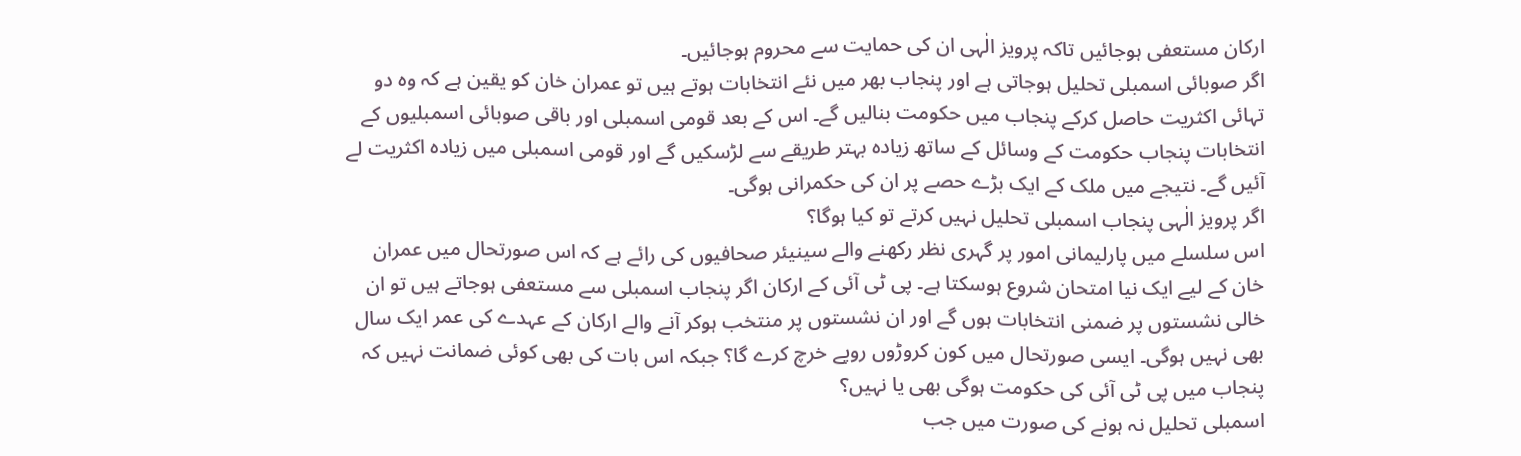ارکان مستعفی ہوجائیں تاکہ پرویز الٰہی ان کی حمایت سے محروم ہوجائیں۔
اگر صوبائی اسمبلی تحلیل ہوجاتی ہے اور پنجاب بھر میں نئے انتخابات ہوتے ہیں تو عمران خان کو یقین ہے کہ وہ دو تہائی اکثریت حاصل کرکے پنجاب میں حکومت بنالیں گے۔ اس کے بعد قومی اسمبلی اور باقی صوبائی اسمبلیوں کے انتخابات پنجاب حکومت کے وسائل کے ساتھ زیادہ بہتر طریقے سے لڑسکیں گے اور قومی اسمبلی میں زیادہ اکثریت لے آئیں گے۔ نتیجے میں ملک کے ایک بڑے حصے پر ان کی حکمرانی ہوگی۔
اگر پرویز الٰہی پنجاب اسمبلی تحلیل نہیں کرتے تو کیا ہوگا؟
اس سلسلے میں پارلیمانی امور پر گہری نظر رکھنے والے سینیئر صحافیوں کی رائے ہے کہ اس صورتحال میں عمران خان کے لیے ایک نیا امتحان شروع ہوسکتا ہے۔ پی ٹی آئی کے ارکان اگر پنجاب اسمبلی سے مستعفی ہوجاتے ہیں تو ان خالی نشستوں پر ضمنی انتخابات ہوں گے اور ان نشستوں پر منتخب ہوکر آنے والے ارکان کے عہدے کی عمر ایک سال بھی نہیں ہوگی۔ ایسی صورتحال میں کون کروڑوں روپے خرچ کرے گا؟ جبکہ اس بات کی بھی کوئی ضمانت نہیں کہ پنجاب میں پی ٹی آئی کی حکومت ہوگی بھی یا نہیں؟
اسمبلی تحلیل نہ ہونے کی صورت میں جب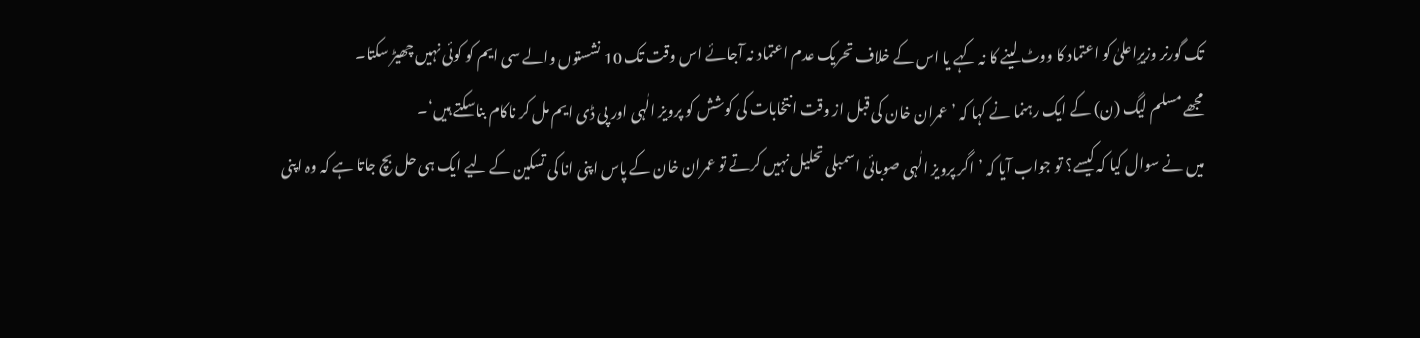تک گورنر وزیرِاعلیٰ کو اعتماد کا ووٹ لینے کا نہ کہے یا اس کے خلاف تحریک عدم اعتماد نہ آجائے اس وقت تک 10 نشستوں والے سی ایم کو کوئی نہیں چھیڑ سکتا۔
مجھے مسلم لیگ (ن) کے ایک رہنما نے کہا کہ ’عمران خان کی قبل از وقت انتخابات کی کوشش کو پرویز الٰہی اور پی ڈی ایم مل کر ناکام بناسکتے ہیں‘۔
میں نے سوال کیا کہ کیسے؟ تو جواب آیا کہ ’اگر پرویز الٰہی صوبائی اسمبلی تحلیل نہیں کرتے تو عمران خان کے پاس اپنی انا کی تسکین کے لیے ایک ہی حل بچ جاتا ہے کہ وہ اپنی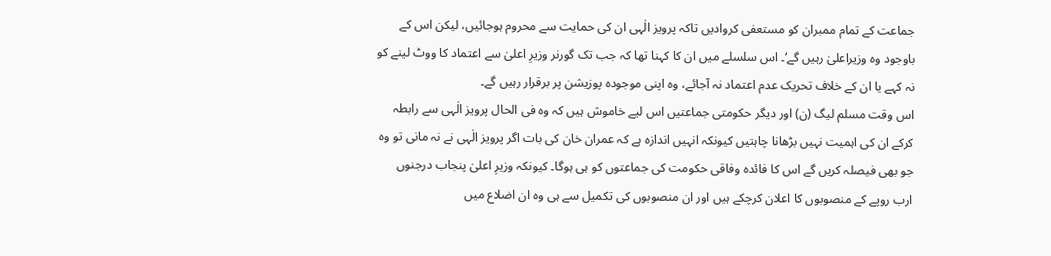جماعت کے تمام ممبران کو مستعفی کروادیں تاکہ پرویز الٰہی ان کی حمایت سے محروم ہوجائیں، لیکن اس کے باوجود وہ وزیراعلیٰ رہیں گے‘۔ اس سلسلے میں ان کا کہنا تھا کہ جب تک گورنر وزیرِ اعلیٰ سے اعتماد کا ووٹ لینے کو نہ کہے یا ان کے خلاف تحریک عدم اعتماد نہ آجائے، وہ اپنی موجودہ پوزیشن پر برقرار رہیں گے۔
اس وقت مسلم لیگ (ن) اور دیگر حکومتی جماعتیں اس لیے خاموش ہیں کہ وہ فی الحال پرویز الٰہی سے رابطہ کرکے ان کی اہمیت نہیں بڑھانا چاہتیں کیونکہ انہیں اندازہ ہے کہ عمران خان کی بات اگر پرویز الٰہی نے نہ مانی تو وہ جو بھی فیصلہ کریں گے اس کا فائدہ وفاقی حکومت کی جماعتوں کو ہی ہوگا۔ کیونکہ وزیرِ اعلیٰ پنجاب درجنوں ارب روپے کے منصوبوں کا اعلان کرچکے ہیں اور ان منصوبوں کی تکمیل سے ہی وہ ان اضلاع میں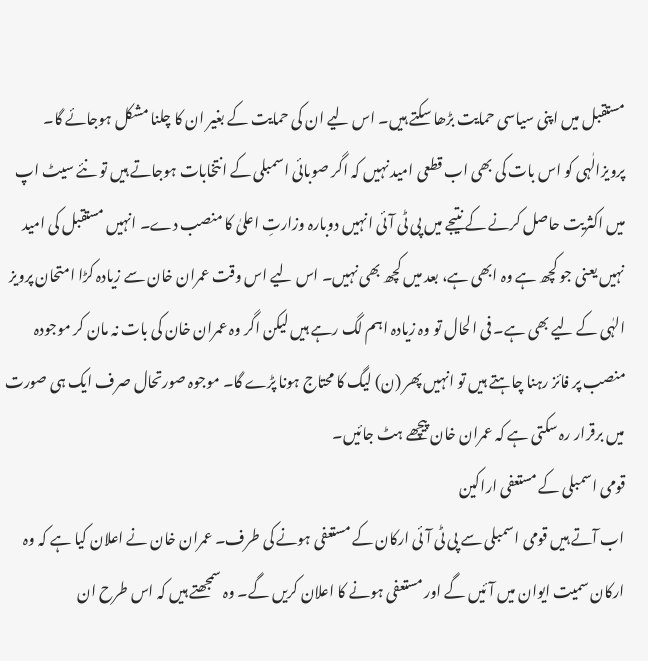مستقبل میں اپنی سیاسی حمایت بڑھا سکتے ہیں۔ اس لیے ان کی حمایت کے بغیر ان کا چلنا مشکل ہوجائے گا۔
پرویزالٰہی کو اس بات کی بھی اب قطعی امید نہیں کہ اگر صوبائی اسمبلی کے انتخابات ہوجاتے ہیں تو نئے سیٹ اپ میں اکثریت حاصل کرنے کے نتیجے میں پی ٹی آئی انہیں دوبارہ وزارتِ اعلیٰ کا منصب دے۔ انہیں مستقبل کی امید نہیں یعنی جو کچھ ہے وہ ابھی ہے، بعد میں کچھ بھی نہیں۔ اس لیے اس وقت عمران خان سے زیادہ کڑا امتحان پرویز الہٰی کے لیے بھی ہے۔ فی الحال تو وہ زیادہ اہم لگ رہے ہیں لیکن اگر وہ عمران خان کی بات نہ مان کر موجودہ منصب پر فائز رہنا چاہتے ہیں تو انہیں پھر (ن) لیگ کا محتاج ہونا پڑے گا۔ موجوہ صورتحال صرف ایک ہی صورت میں برقرار رہ سکتی ہے کہ عمران خان پیچھے ہٹ جائیں۔
قومی اسمبلی کے مستعفی اراکین
اب آتے ہیں قومی اسمبلی سے پی ٹی آئی ارکان کے مستعفی ہونے کی طرف۔ عمران خان نے اعلان کیا ہے کہ وہ ارکان سمیت ایوان میں آئیں گے اور مستعفی ہونے کا اعلان کریں گے۔ وہ سمجھتے ہیں کہ اس طرح ان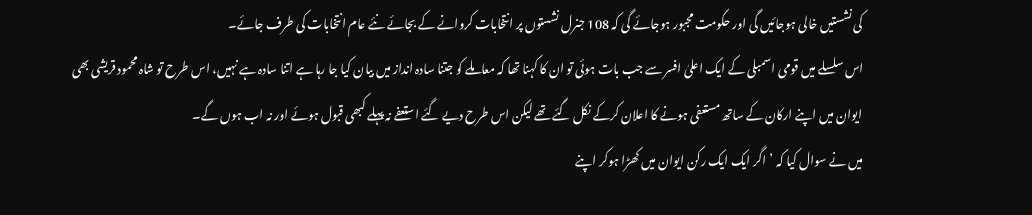کی نشستیں خالی ہوجائیں گی اور حکومت مجبور ہوجائے گی کہ 108 جنرل نشستوں پر انتخابات کروانے کے بجائے نئے عام انتخابات کی طرف جائے۔
اس سلسلے میں قومی اسمبلی کے ایک اعلیٰ افسر سے جب بات ہوئی تو ان کا کہنا تھا کہ معاملے کو جتنا سادہ انداز میں بیان کیا جا رہا ہے اتنا سادہ ہے نہیں، اس طرح تو شاہ محمود قریشی بھی ایوان میں اپنے ارکان کے ساتھ مستعفی ہونے کا اعلان کرکے نکل گئے تھے لیکن اس طرح دیے گئے استعفے نہ پہلے کبھی قبول ہوئے اور نہ اب ہوں گے۔
میں نے سوال کیا کہ ’اگر ایک ایک رکن ایوان میں کھڑا ہوکر اپنے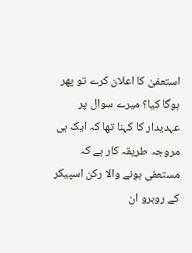استعفیٰ کا اعلان کرے تو پھر ہوگا کیا؟ میرے سوال پر عہدیدار کا کہنا تھا کہ ایک ہی مروجہ طریقہ کار ہے کہ مستعفی ہونے والا رکن اسپیکر کے روبرو ان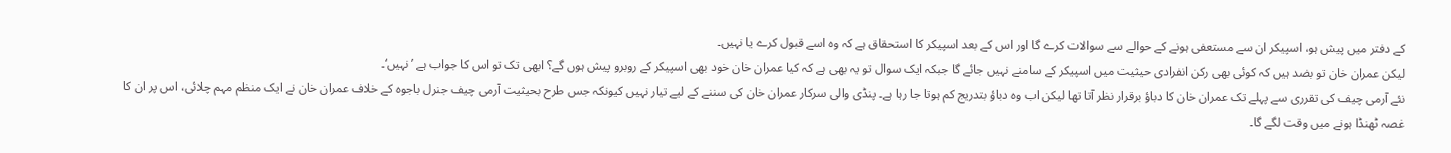کے دفتر میں پیش ہو، اسپیکر ان سے مستعفی ہونے کے حوالے سے سوالات کرے گا اور اس کے بعد اسپیکر کا استحقاق ہے کہ وہ اسے قبول کرے یا نہیں۔
لیکن عمران خان تو بضد ہیں کہ کوئی بھی رکن انفرادی حیثیت میں اسپیکر کے سامنے نہیں جائے گا جبکہ ایک سوال تو یہ بھی ہے کہ کیا عمران خان خود بھی اسپیکر کے روبرو پیش ہوں گے؟ ابھی تک تو اس کا جواب ہے ’نہیں‘۔
نئے آرمی چیف کی تقرری سے پہلے تک عمران خان کا دباؤ برقرار نظر آتا تھا لیکن اب وہ دباؤ بتدریج کم ہوتا جا رہا ہے۔ پنڈی والی سرکار عمران خان کی سننے کے لیے تیار نہیں کیونکہ جس طرح بحیثیت آرمی چیف جنرل باجوہ کے خلاف عمران خان نے ایک منظم مہم چلائی، اس پر ان کا غصہ ٹھنڈا ہونے میں وقت لگے گا۔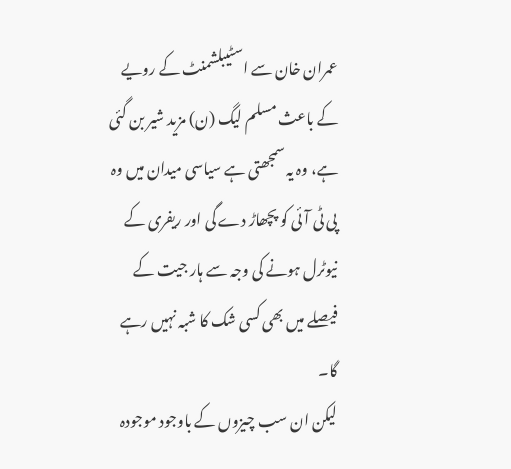عمران خان سے اسٹیبلشمنٹ کے رویے کے باعث مسلم لیگ (ن) مزید شیر بن گئی ہے، وہ یہ سمجھتی ہے سیاسی میدان میں وہ پی ٹی آئی کو پچھاڑ دے گی اور ریفری کے نیوٹرل ہونے کی وجہ سے ہار جیت کے فیصلے میں بھی کسی شک کا شبہ نہیں رہے گا۔
لیکن ان سب چیزوں کے باوجود موجودہ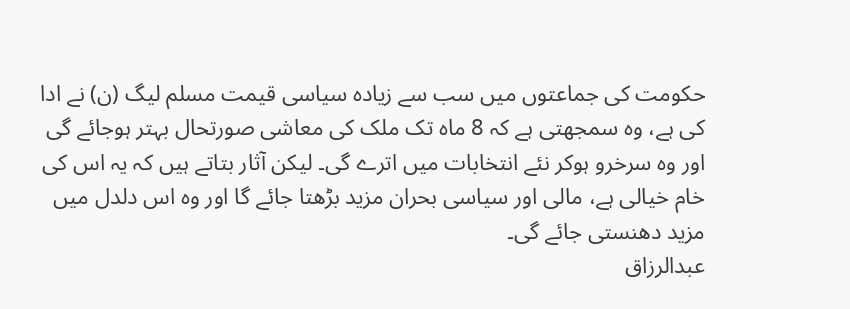حکومت کی جماعتوں میں سب سے زیادہ سیاسی قیمت مسلم لیگ (ن) نے ادا کی ہے، وہ سمجھتی ہے کہ 8 ماہ تک ملک کی معاشی صورتحال بہتر ہوجائے گی اور وہ سرخرو ہوکر نئے انتخابات میں اترے گی۔ لیکن آثار بتاتے ہیں کہ یہ اس کی خام خیالی ہے، مالی اور سیاسی بحران مزید بڑھتا جائے گا اور وہ اس دلدل میں مزید دھنستی جائے گی۔
عبدالرزاق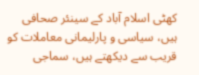کھٹی اسلام آباد کے سینئر صحافی ہیں، سیاسی و پارلیمانی معاملات کو قریب سے دیکھتے ہیں، سماجی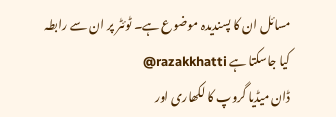مسائل ان کا پسندیدہ موضوع ہے۔ ٹوئٹر پر ان سے رابطہ کیا جاسکتا ہے razakkhatti@
ڈان میڈیا گروپ کا لکھاری اور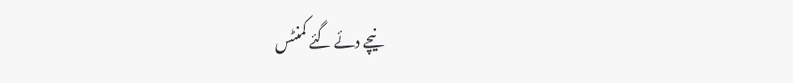نیچے دئے گئے کمنٹس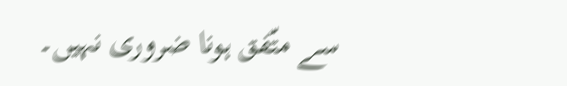سے متّفق ہونا ضروری نہیں۔